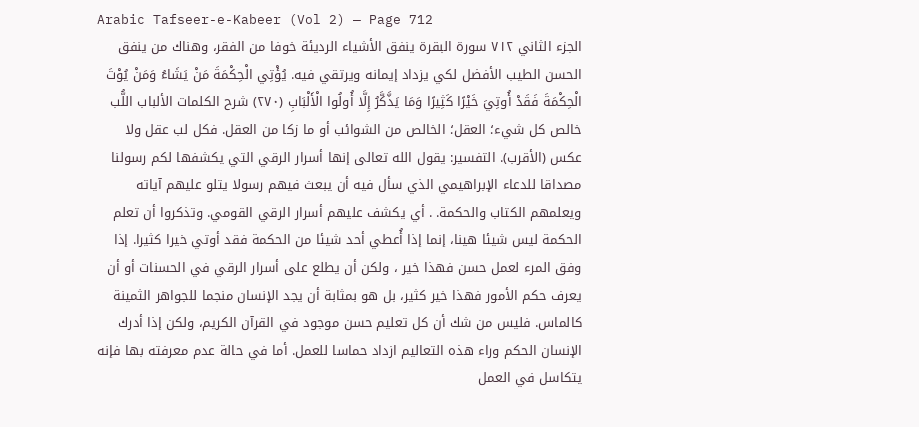Arabic Tafseer-e-Kabeer (Vol 2) — Page 712
الجزء الثاني ۷۱۲ سورة البقرة ينفق الأشياء الرديئة خوفا من الفقر، وهناك من ينفق الحسن الطيب الأفضل لكي يزداد إيمانه ويرتقي فيه. يُؤْتِي الْحِكْمَةَ مَنْ يَشَاءُ وَمَنْ يُوْتَ الْحِكْمَةَ فَقَدْ أُوتِيَ خَيْرًا كَثِيرًا وَمَا يَذَّكَّرُ إِلَّا أُولُوا الْأَلْبَابِ (۲۷۰) شرح الكلمات الألباب اللُّب خالص كل شيء؛ العقل؛ الخالص من الشوائب أو ما زكا من العقل. فكل لب عقل ولا عكس (الأقرب). التفسير: يقول الله تعالى إنها أسرار الرقي التي يكشفها لكم رسولنا مصداقا للدعاء الإبراهيمي الذي سأل فيه أن يبعث فيهم رسولا يتلو عليهم آياته ويعلمهم الكتاب والحكمة. . أي يكشف عليهم أسرار الرقي القومي. وتذكروا أن تعلم الحكمة ليس شيئا هينا، إنما إذا أُعطي أحد شيئا من الحكمة فقد أوتي خيرا كثيرا. إذا وفق المرء لعمل حسن فهذا خير ، ولكن أن يطلع على أسرار الرقي في الحسنات أو أن يعرف حكم الأمور فهذا خير كثير، بل هو بمثابة أن يجد الإنسان منجما للجواهر الثمينة كالماس. فليس من شك أن كل تعليم حسن موجود في القرآن الكريم، ولكن إذا أدرك الإنسان الحكم وراء هذه التعاليم ازداد حماسا للعمل. أما في حالة عدم معرفته بها فإنه يتكاسل في العمل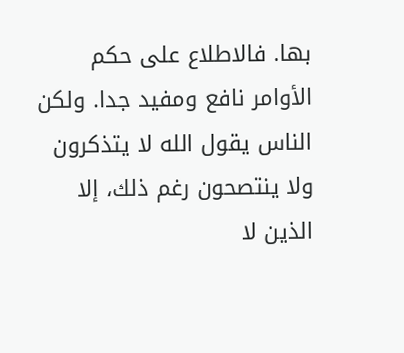بها. فالاطلاع على حكم الأوامر نافع ومفيد جدا. ولكن الناس يقول الله لا يتذكرون ولا ينتصحون رغم ذلك، إلا الذين لا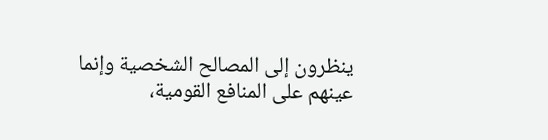ينظرون إلى المصالح الشخصية وإنما عينهم على المنافع القومية،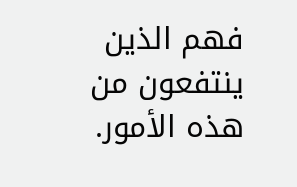فهم الذين ينتفعون من هذه الأمور.